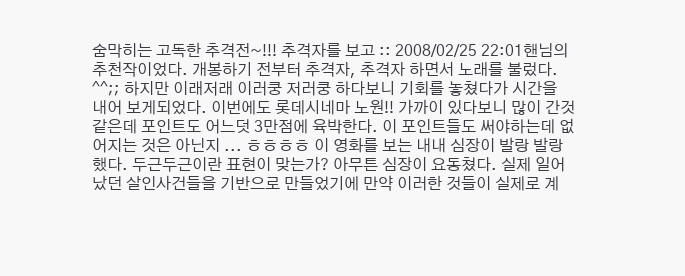숨막히는 고독한 추격전~!!! 추격자를 보고 :: 2008/02/25 22:01핸님의 추천작이었다. 개봉하기 전부터 추격자, 추격자 하면서 노래를 불렀다. ^^;; 하지만 이래저래 이러쿵 저러쿵 하다보니 기회를 놓쳤다가 시간을 내어 보게되었다. 이번에도 롯데시네마 노원!! 가까이 있다보니 많이 간것 같은데 포인트도 어느덧 3만점에 육박한다. 이 포인트들도 써야하는데 없어지는 것은 아닌지 ... ㅎㅎㅎㅎ 이 영화를 보는 내내 심장이 발랑 발랑 했다. 두근두근이란 표현이 맞는가? 아무튼 심장이 요동쳤다. 실제 일어났던 살인사건들을 기반으로 만들었기에 만약 이러한 것들이 실제로 계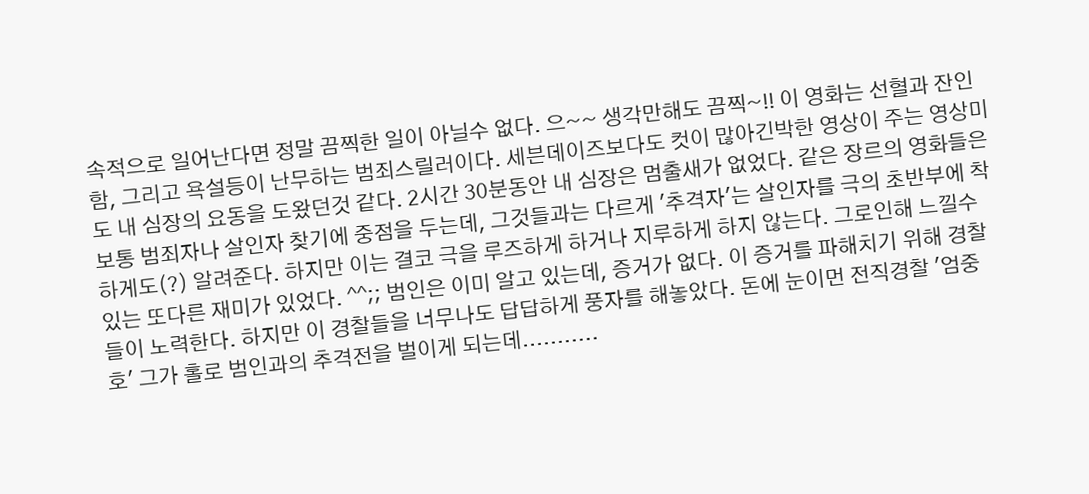속적으로 일어난다면 정말 끔찍한 일이 아닐수 없다. 으~~ 생각만해도 끔찍~!! 이 영화는 선혈과 잔인함, 그리고 욕설등이 난무하는 범죄스릴러이다. 세븐데이즈보다도 컷이 많아긴박한 영상이 주는 영상미도 내 심장의 요동을 도왔던것 같다. 2시간 30분동안 내 심장은 멈출새가 없었다. 같은 장르의 영화들은 보통 범죄자나 살인자 찾기에 중점을 두는데, 그것들과는 다르게 '추격자'는 살인자를 극의 초반부에 착하게도(?) 알려준다. 하지만 이는 결코 극을 루즈하게 하거나 지루하게 하지 않는다. 그로인해 느낄수 있는 또다른 재미가 있었다. ^^;; 범인은 이미 알고 있는데, 증거가 없다. 이 증거를 파해치기 위해 경찰들이 노력한다. 하지만 이 경찰들을 너무나도 답답하게 풍자를 해놓았다. 돈에 눈이먼 전직경찰 '엄중호' 그가 홀로 범인과의 추격전을 벌이게 되는데...........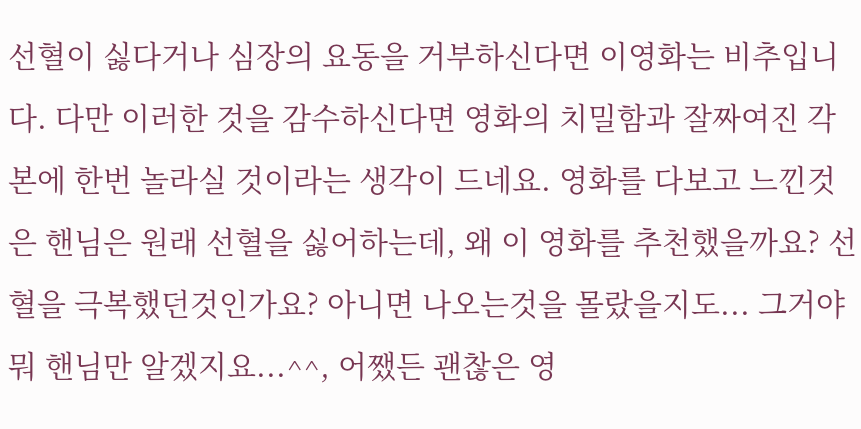선혈이 싫다거나 심장의 요동을 거부하신다면 이영화는 비추입니다. 다만 이러한 것을 감수하신다면 영화의 치밀함과 잘짜여진 각본에 한번 놀라실 것이라는 생각이 드네요. 영화를 다보고 느낀것은 핸님은 원래 선혈을 싫어하는데, 왜 이 영화를 추천했을까요? 선혈을 극복했던것인가요? 아니면 나오는것을 몰랐을지도... 그거야 뭐 핸님만 알겠지요...^^, 어쨌든 괜찮은 영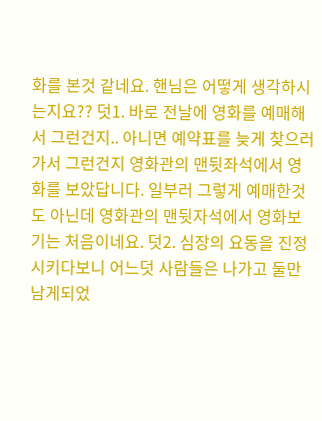화를 본것 같네요. 핸님은 어떻게 생각하시는지요?? 덧1. 바로 전날에 영화를 예매해서 그런건지.. 아니면 예약표를 늦게 찾으러 가서 그런건지 영화관의 맨뒷좌석에서 영화를 보았답니다. 일부러 그렇게 예매한것도 아닌데 영화관의 맨뒷자석에서 영화보기는 처음이네요. 덧2. 심장의 요동을 진정시키다보니 어느덧 사람들은 나가고 둘만 남게되었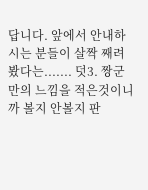답니다. 앞에서 안내하시는 분들이 살짝 째려봤다는....... 덧3. 짱군만의 느낌을 적은것이니까 볼지 안볼지 판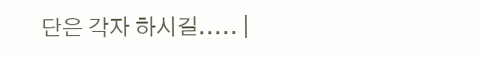단은 각자 하시길..... |